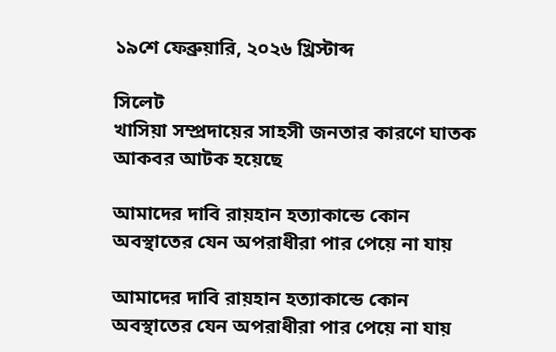১৯শে ফেব্রুয়ারি, ২০২৬ খ্রিস্টাব্দ

সিলেট
খাসিয়া সম্প্রদায়ের সাহসী জনতার কারণে ঘাতক আকবর আটক হয়েছে

আমাদের দাবি রায়হান হত্যাকান্ডে কোন অবস্থাতের যেন অপরাধীরা পার পেয়ে না যায়

আমাদের দাবি রায়হান হত্যাকান্ডে কোন অবস্থাতের যেন অপরাধীরা পার পেয়ে না যায়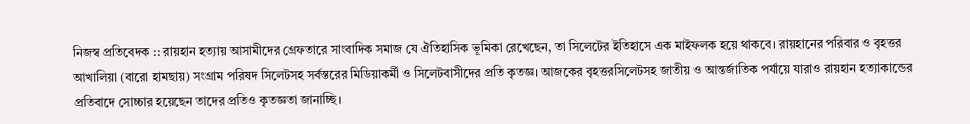নিজস্ব প্রতিবেদক :: রায়হান হত্যায় আসামীদের গ্রেফতারে সাংবাদিক সমাজ যে ঐতিহাসিক ভূমিকা রেখেছেন, তা সিলেটের ইতিহাসে এক মাইফলক হয়ে থাকবে। রায়হানের পরিবার ও বৃহত্তর আখালিয়া (বারো হামছায়) সংগ্রাম পরিষদ সিলেটসহ সর্বস্তরের মিডিয়াকর্মী ও সিলেটবাসীদের প্রতি কৃতজ্ঞ। আজকের বৃহত্তরসিলেটসহ জাতীয় ও আন্তর্জাতিক পর্যায়ে যারাও রায়হান হত্যাকান্ডের প্রতিবাদে সোচ্চার হয়েছেন তাদের প্রতিও কৃতজ্ঞতা জানাচ্ছি।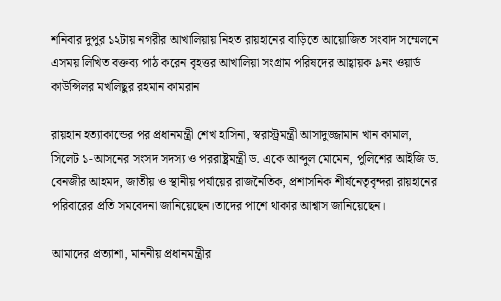শনিবার দুপুর ১২টায় নগরীর আখালিয়ায় নিহত রায়হানের বাড়িতে আয়োজিত সংবাদ সম্মেলনে এসময় লিখিত বক্তব্য পাঠ করেন বৃহত্তর আখালিয়া সংগ্রাম পরিষদের আহ্বায়ক ৯নং ওয়ার্ড  কাউন্সিলর মখলিছুর রহমান কামরান

রায়হান হত্যাকান্ডের পর প্রধানমন্ত্রী শেখ হাসিনা, স্বরাস্ট্রমন্ত্রী আসাদুজ্জামান খান কামাল, সিলেট ১-আসনের সংসদ সদস্য ও পররাষ্ট্রমন্ত্রী ড. একে আব্দুল মোমেন, পুলিশের আইজি ড. বেনজীর আহমদ, জাতীয় ও স্থানীয় পর্যায়ের রাজনৈতিক, প্রশাসনিক শীর্ষনেতৃবৃন্দরা রায়হানের পরিবারের প্রতি সমবেদনা জানিয়েছেন।তাদের পাশে থাকার আশ্বাস জানিয়েছেন।

আমাদের প্রত্যাশা, মাননীয় প্রধানমন্ত্রীর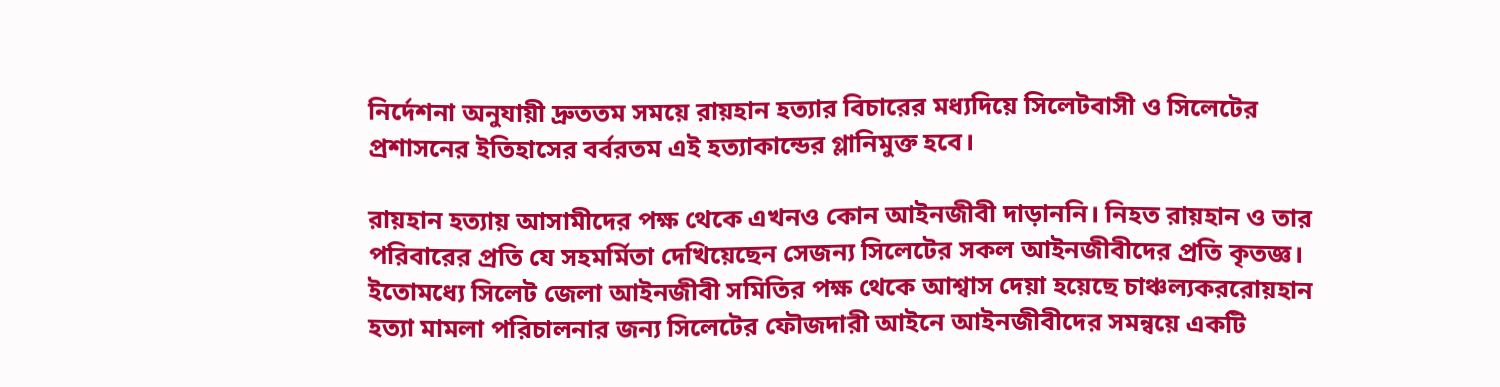নির্দেশনা অনুযায়ী দ্রুততম সময়ে রায়হান হত্যার বিচারের মধ্যদিয়ে সিলেটবাসী ও সিলেটের প্রশাসনের ইতিহাসের বর্বরতম এই হত্যাকান্ডের গ্লানিমুক্ত হবে।

রায়হান হত্যায় আসামীদের পক্ষ থেকে এখনও কোন আইনজীবী দাড়াননি। নিহত রায়হান ও তার পরিবারের প্রতি যে সহমর্মিতা দেখিয়েছেন সেজন্য সিলেটের সকল আইনজীবীদের প্রতি কৃতজ্ঞ। ইতোমধ্যে সিলেট জেলা আইনজীবী সমিতির পক্ষ থেকে আশ্বাস দেয়া হয়েছে চাঞ্চল্যকররোয়হান হত্যা মামলা পরিচালনার জন্য সিলেটের ফৌজদারী আইনে আইনজীবীদের সমন্বয়ে একটি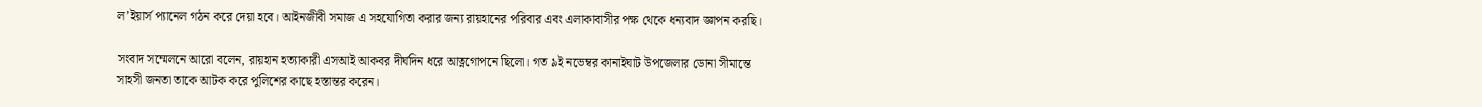ল’ইয়ার্স প্যানেল গঠন করে দেয়া হবে। আইনজীবী সমাজ এ সহযোগিতা করার জন্য রায়হানের পরিবার এবং এলাকাবাসীর পক্ষ থেকে ধন্যবাদ জ্ঞাপন করছি।

সংবাদ সম্মেলনে আরো বলেন, রায়হান হত্যাকারী এসআই আকবর দীর্ঘদিন ধরে আত্নগোপনে ছিলো। গত ৯ই নভেম্বর কানাইঘাট উপজেলার ডোনা সীমান্তে সাহসী জনতা তাকে আটক করে পুলিশের কাছে হস্তান্তর করেন।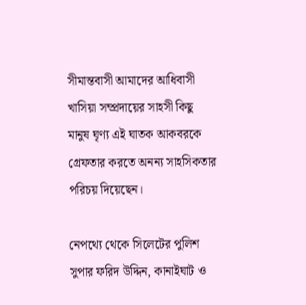সীমান্তবাসী আমাদের আধিবাসী খাসিয়া সম্প্রদায়ের সাহসী কিছু মানুষ ঘৃণ্য এই ঘাতক আকবরকে গ্রেফতার করতে অনন্য সাহসিকতার পরিচয় দিয়েছেন।

নেপথ্যে থেকে সিলেটের পুলিশ সুপার ফরিদ উদ্দিন, কানাইঘাট ও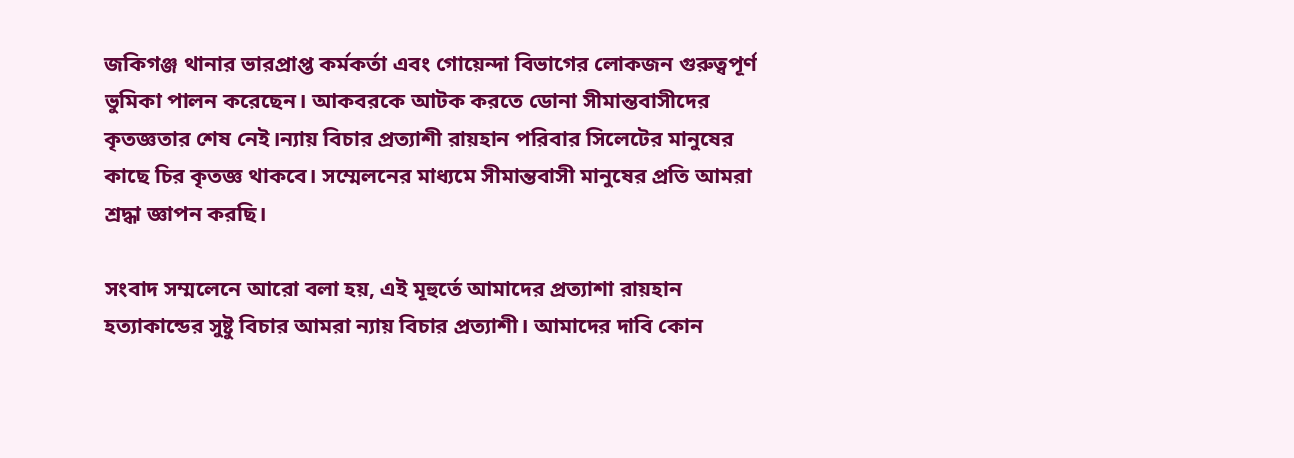জকিগঞ্জ থানার ভারপ্রাপ্ত কর্মকর্তা এবং গোয়েন্দা বিভাগের লোকজন গুরুত্বপূর্ণ ভুমিকা পালন করেছেন। আকবরকে আটক করতে ডোনা সীমান্তবাসীদের কৃতজ্ঞতার শেষ নেই।ন্যায় বিচার প্রত্যাশী রায়হান পরিবার সিলেটের মানুষের কাছে চির কৃতজ্ঞ থাকবে। সম্মেলনের মাধ্যমে সীমান্তবাসী মানুষের প্রতি আমরা শ্রদ্ধা জ্ঞাপন করছি।

সংবাদ সম্মলেনে আরো বলা হয়, এই মূহুর্তে আমাদের প্রত্যাশা রায়হান হত্যাকান্ডের সুষ্টু বিচার আমরা ন্যায় বিচার প্রত্যাশী। আমাদের দাবি কোন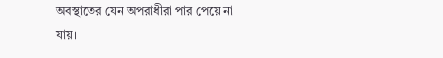অবস্থাতের যেন অপরাধীরা পার পেয়ে না যায়।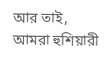আর তাই, আমরা হুশিয়ারী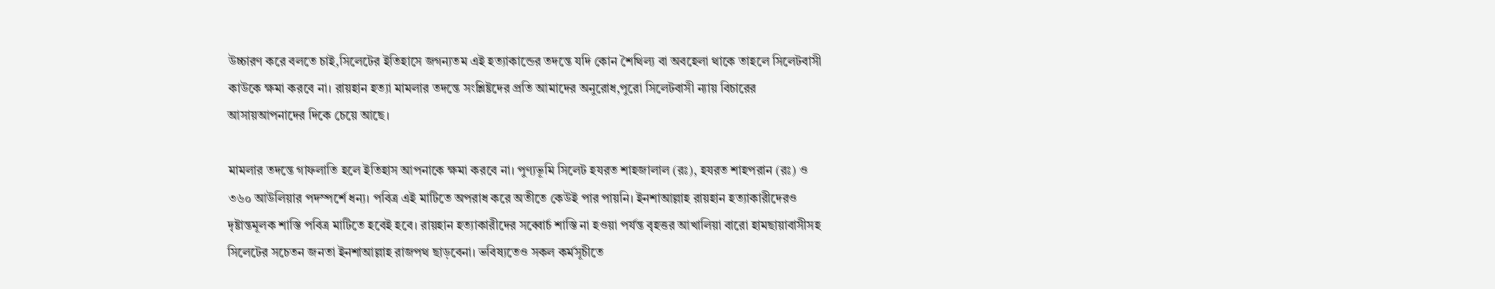উচ্চারণ করে বলতে চাই,সিলেটের ইতিহাসে জগন্যতম এই হত্যাকান্ডের তদন্তে যদি কোন শৈথিল্য বা অবহেলা থাকে তাহলে সিলেটবাসী কাউকে ক্ষমা করবে না। রায়হান হত্যা মামলার তদন্তে সংশ্লিষ্টদের প্রতি আমাদের অনুরোধ,পুরো সিলেটবাসী ন্যায় বিচারের আসায়আপনাদের দিকে চেয়ে আছে।

মামলার তদন্তে গাফলাতি হলে ইতিহাস আপনাকে ক্ষমা করবে না। পুণ্যভূমি সিলেট হযরত শাহজালাল (রঃ), হযরত শাহপরান (রঃ) ও ৩৬০ আউলিয়ার পদস্পর্শে ধন্য। পবিত্র এই মাটিতে অপরাধ করে অতীতে কেউই পার পায়নি। ইনশাআল্লাহ রায়হান হত্যাকারীদেরও দৃষ্টান্তমূলক শাস্তি পবিত্র মাটিতে হবেই হবে। রায়হান হত্যাকারীদের সব্বোর্চ শাস্তি না হওয়া পর্যন্ত বৃহত্তর আখালিয়া বারো হামছায়াবাসীসহ সিলেটের সচেতন জনতা ইনশাআল্লাহ রাজপথ ছাড়বেনা। ভবিষ্যতেও সকল কর্মসূচীতে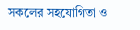সকলের সহযোগিতা ও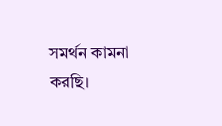সমর্থন কামনা করছি।